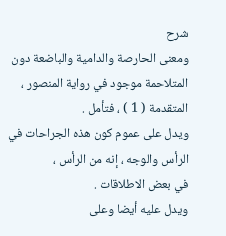شرح
ومعنى الحارصة والدامية والباضعة دون المتلاحمة موجود في رواية المنصور ،
المتقدمة ( 1 ) ، فتأمل .
ويدل على عموم كون هذه الجراحات في الرأس والوجه ، إنه من الرأس ،
في بعض الاطلاقات .
ويدل عليه أيضا وعلى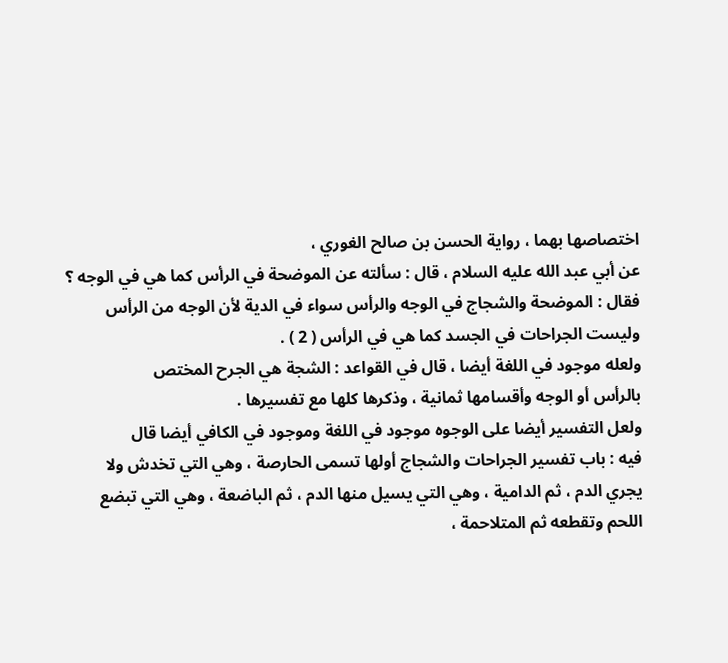اختصاصها بهما ، رواية الحسن بن صالح الغوري ،
عن أبي عبد الله عليه السلام ، قال : سألته عن الموضحة في الرأس كما هي في الوجه ؟
فقال : الموضحة والشجاج في الوجه والرأس سواء في الدية لأن الوجه من الرأس
وليست الجراحات في الجسد كما هي في الرأس ( 2 ) .
ولعله موجود في اللغة أيضا ، قال في القواعد : الشجة هي الجرح المختص
بالرأس أو الوجه وأقسامها ثمانية ، وذكرها كلها مع تفسيرها .
ولعل التفسير أيضا على الوجوه موجود في اللغة وموجود في الكافي أيضا قال
فيه : باب تفسير الجراحات والشجاج أولها تسمى الحارصة ، وهي التي تخدش ولا
يجري الدم ، ثم الدامية ، وهي التي يسيل منها الدم ، ثم الباضعة ، وهي التي تبضع
اللحم وتقطعه ثم المتلاحمة ،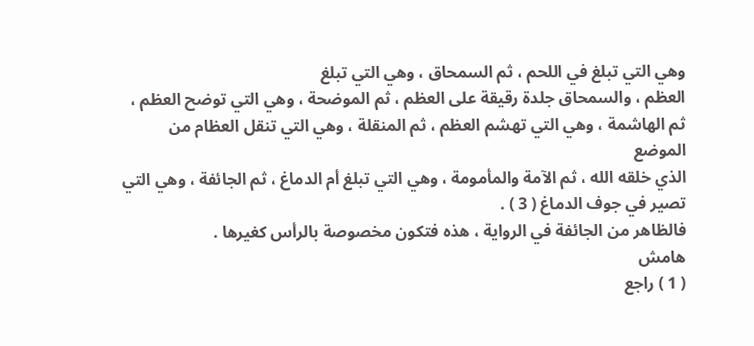وهي التي تبلغ في اللحم ، ثم السمحاق ، وهي التي تبلغ
العظم ، والسمحاق جلدة رقيقة على العظم ، ثم الموضحة ، وهي التي توضح العظم ،
ثم الهاشمة ، وهي التي تهشم العظم ، ثم المنقلة ، وهي التي تنقل العظام من الموضع
الذي خلقه الله ، ثم الآمة والمأمومة ، وهي التي تبلغ أم الدماغ ، ثم الجائفة ، وهي التي
تصير في جوف الدماغ ( 3 ) .
فالظاهر من الجائفة في الرواية ، هذه فتكون مخصوصة بالرأس كغيرها .
هامش
( 1 ) راجع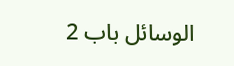الوسائل باب 2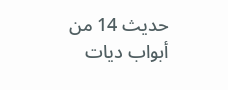حديث 14 من أبواب ديات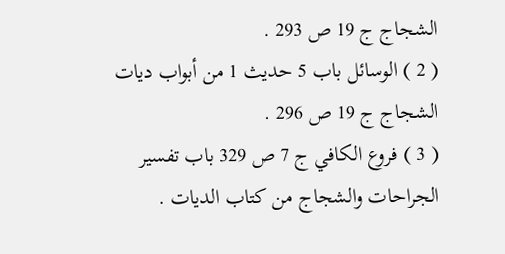الشجاج ج 19 ص 293 .
( 2 ) الوسائل باب 5 حديث 1 من أبواب ديات الشجاج ج 19 ص 296 .
( 3 ) فروع الكافي ج 7 ص 329 باب تفسير الجراحات والشجاج من كتاب الديات .